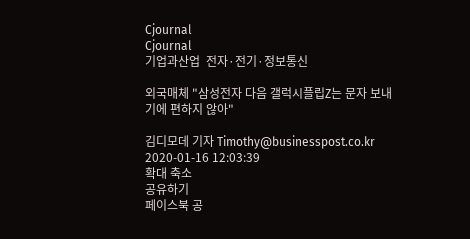Cjournal
Cjournal
기업과산업  전자·전기·정보통신

외국매체 "삼성전자 다음 갤럭시플립Z는 문자 보내기에 편하지 않아"

김디모데 기자 Timothy@businesspost.co.kr 2020-01-16 12:03:39
확대 축소
공유하기
페이스북 공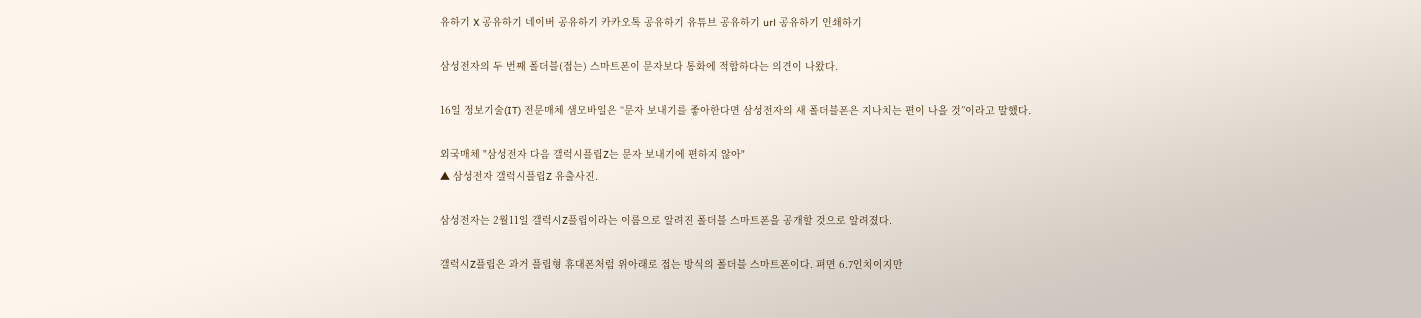유하기 X 공유하기 네이버 공유하기 카카오톡 공유하기 유튜브 공유하기 url 공유하기 인쇄하기

삼성전자의 두 번째 폴더블(접는) 스마트폰이 문자보다 통화에 적합하다는 의견이 나왔다.

16일 정보기술(IT) 전문매체 샘모바일은 “문자 보내기를 좋아한다면 삼성전자의 새 폴더블폰은 지나치는 편이 나을 것”이라고 말했다.

외국매체 "삼성전자 다음 갤럭시플립Z는 문자 보내기에 편하지 않아"
▲ 삼성전자 갤럭시플립Z 유출사진.

삼성전자는 2월11일 갤럭시Z플립이라는 이름으로 알려진 폴더블 스마트폰을 공개할 것으로 알려졌다.

갤럭시Z플립은 과거 플립형 휴대폰처럼 위아래로 접는 방식의 폴더블 스마트폰이다. 펴면 6.7인치이지만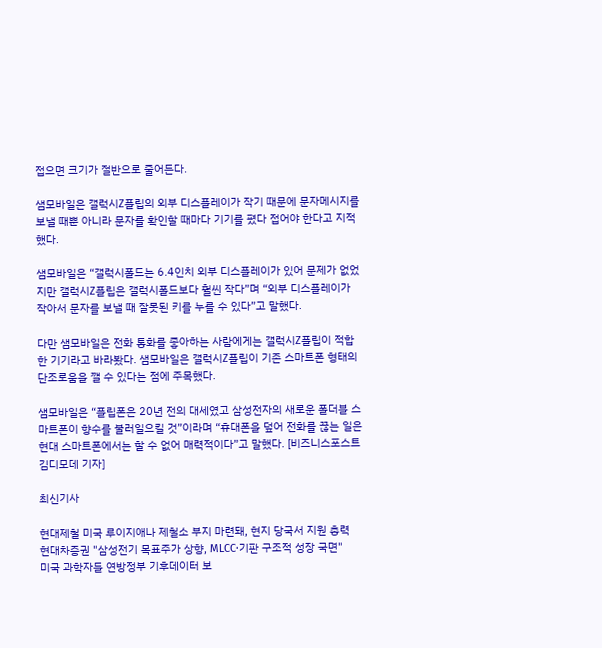접으면 크기가 절반으로 줄어든다.

샘모바일은 갤럭시Z플립의 외부 디스플레이가 작기 때문에 문자메시지를 보낼 때뿐 아니라 문자를 확인할 때마다 기기를 폈다 접어야 한다고 지적했다.

샘모바일은 “갤럭시폴드는 6.4인치 외부 디스플레이가 있어 문제가 없었지만 갤럭시Z플립은 갤럭시폴드보다 훨씬 작다”며 “외부 디스플레이가 작아서 문자를 보낼 때 잘못된 키를 누를 수 있다”고 말했다.

다만 샘모바일은 전화 통화를 좋아하는 사람에게는 갤럭시Z플립이 적합한 기기라고 바라봤다. 샘모바일은 갤럭시Z플립이 기존 스마트폰 형태의 단조로움을 깰 수 있다는 점에 주목했다.

샘모바일은 “플립폰은 20년 전의 대세였고 삼성전자의 새로운 폴더블 스마트폰이 향수를 불러일으킬 것”이라며 “휴대폰을 덮어 전화를 끊는 일은 현대 스마트폰에서는 할 수 없어 매력적이다”고 말했다. [비즈니스포스트 김디모데 기자]

최신기사

현대제철 미국 루이지애나 제철소 부지 마련돼, 현지 당국서 지원 총력
현대차증권 "삼성전기 목표주가 상향, MLCC·기판 구조적 성장 국면"
미국 과학자들 연방정부 기후데이터 보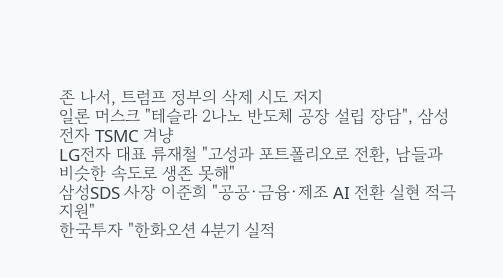존 나서, 트럼프 정부의 삭제 시도 저지
일론 머스크 "테슬라 2나노 반도체 공장 설립 장담", 삼성전자 TSMC 겨냥
LG전자 대표 류재철 "고성과 포트폴리오로 전환, 남들과 비슷한 속도로 생존 못해"
삼성SDS 사장 이준희 "공공·금융·제조 AI 전환 실현 적극 지원"
한국투자 "한화오션 4분기 실적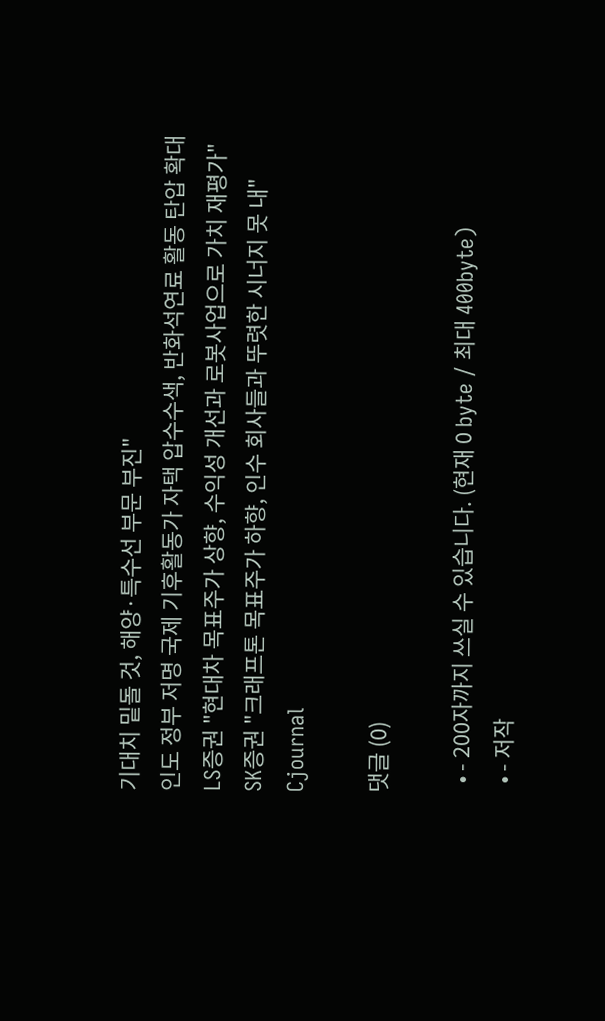기대치 밑돌 것, 해양·특수선 부문 부진"
인도 정부 저명 국제 기후활동가 자택 압수수색, 반화석연료 활동 탄압 확대
LS증권 "현대차 목표주가 상향, 수익성 개선과 로봇사업으로 가치 재평가"
SK증권 "크래프톤 목표주가 하향, 인수 회사들과 뚜렷한 시너지 못 내"
Cjournal

댓글 (0)

  • - 200자까지 쓰실 수 있습니다. (현재 0 byte / 최대 400byte)
  • - 저작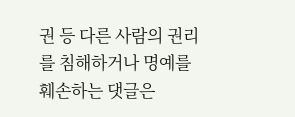권 등 다른 사람의 권리를 침해하거나 명예를 훼손하는 댓글은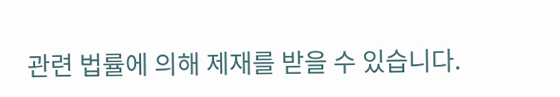관련 법률에 의해 제재를 받을 수 있습니다.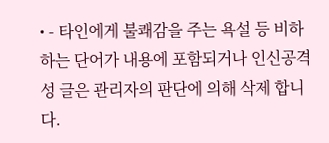• - 타인에게 불쾌감을 주는 욕설 등 비하하는 단어가 내용에 포함되거나 인신공격성 글은 관리자의 판단에 의해 삭제 합니다.